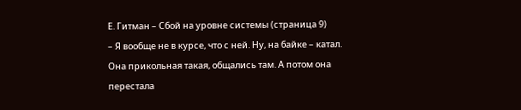Е. Гитман – Сбой на уровне системы (страница 9)
– Я вообще не в курсе, что с ней. Ну, на байке – катал. Она прикольная такая, общались там. А потом она перестала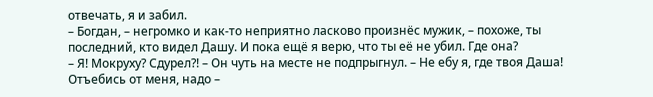отвечать, я и забил.
– Богдан, – негромко и как-то неприятно ласково произнёс мужик, – похоже, ты последний, кто видел Дашу. И пока ещё я верю, что ты её не убил. Где она?
– Я! Мокруху? Сдурел?! – Он чуть на месте не подпрыгнул. – Не ебу я, где твоя Даша! Отъебись от меня, надо –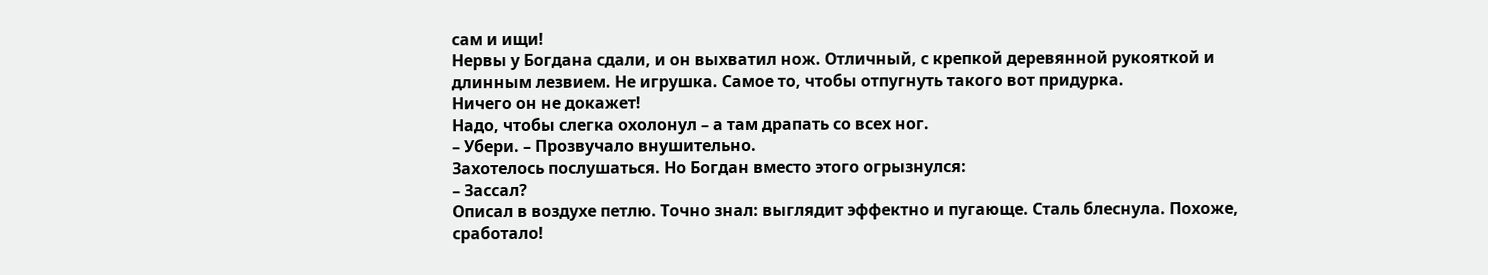сам и ищи!
Нервы у Богдана сдали, и он выхватил нож. Отличный, с крепкой деревянной рукояткой и длинным лезвием. Не игрушка. Самое то, чтобы отпугнуть такого вот придурка.
Ничего он не докажет!
Надо, чтобы слегка охолонул – а там драпать со всех ног.
– Убери. – Прозвучало внушительно.
Захотелось послушаться. Но Богдан вместо этого огрызнулся:
– Зассал?
Описал в воздухе петлю. Точно знал: выглядит эффектно и пугающе. Сталь блеснула. Похоже, сработало!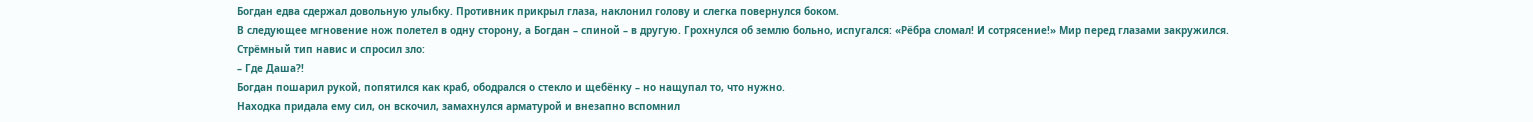Богдан едва сдержал довольную улыбку. Противник прикрыл глаза, наклонил голову и слегка повернулся боком.
В следующее мгновение нож полетел в одну сторону, а Богдан – спиной – в другую. Грохнулся об землю больно, испугался: «Рёбра сломал! И сотрясение!» Мир перед глазами закружился. Стрёмный тип навис и спросил зло:
– Где Даша?!
Богдан пошарил рукой, попятился как краб, ободрался о стекло и щебёнку – но нащупал то, что нужно.
Находка придала ему сил, он вскочил, замахнулся арматурой и внезапно вспомнил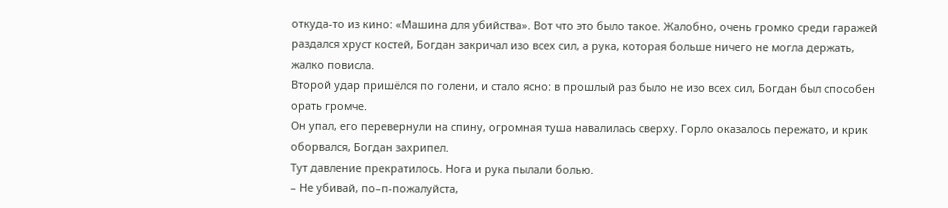откуда-то из кино: «Машина для убийства». Вот что это было такое. Жалобно, очень громко среди гаражей раздался хруст костей, Богдан закричал изо всех сил, а рука, которая больше ничего не могла держать, жалко повисла.
Второй удар пришёлся по голени, и стало ясно: в прошлый раз было не изо всех сил, Богдан был способен орать громче.
Он упал, его перевернули на спину, огромная туша навалилась сверху. Горло оказалось пережато, и крик оборвался, Богдан захрипел.
Тут давление прекратилось. Нога и рука пылали болью.
– Не убивай, по–п-пожалуйста,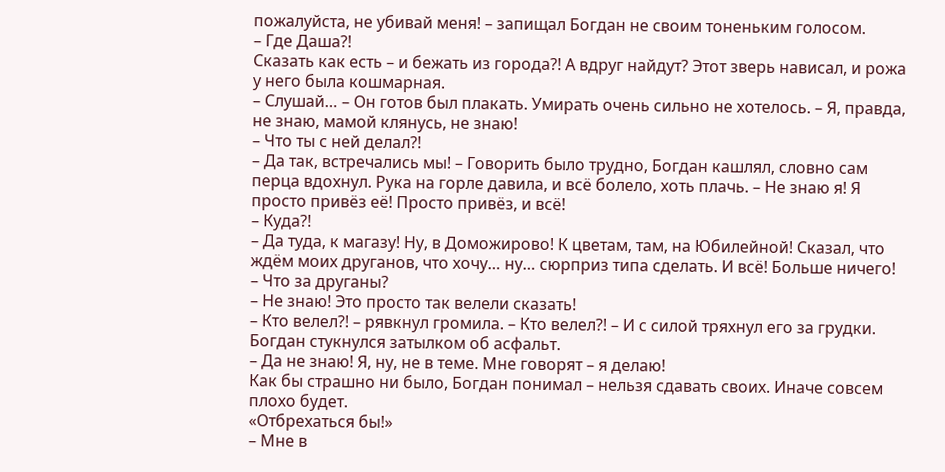пожалуйста, не убивай меня! – запищал Богдан не своим тоненьким голосом.
– Где Даша?!
Сказать как есть – и бежать из города?! А вдруг найдут? Этот зверь нависал, и рожа у него была кошмарная.
– Слушай… – Он готов был плакать. Умирать очень сильно не хотелось. – Я, правда, не знаю, мамой клянусь, не знаю!
– Что ты с ней делал?!
– Да так, встречались мы! – Говорить было трудно, Богдан кашлял, словно сам перца вдохнул. Рука на горле давила, и всё болело, хоть плачь. – Не знаю я! Я просто привёз её! Просто привёз, и всё!
– Куда?!
– Да туда, к магазу! Ну, в Доможирово! К цветам, там, на Юбилейной! Сказал, что ждём моих друганов, что хочу… ну… сюрприз типа сделать. И всё! Больше ничего!
– Что за друганы?
– Не знаю! Это просто так велели сказать!
– Кто велел?! – рявкнул громила. – Кто велел?! – И с силой тряхнул его за грудки.
Богдан стукнулся затылком об асфальт.
– Да не знаю! Я, ну, не в теме. Мне говорят – я делаю!
Как бы страшно ни было, Богдан понимал – нельзя сдавать своих. Иначе совсем плохо будет.
«Отбрехаться бы!»
– Мне в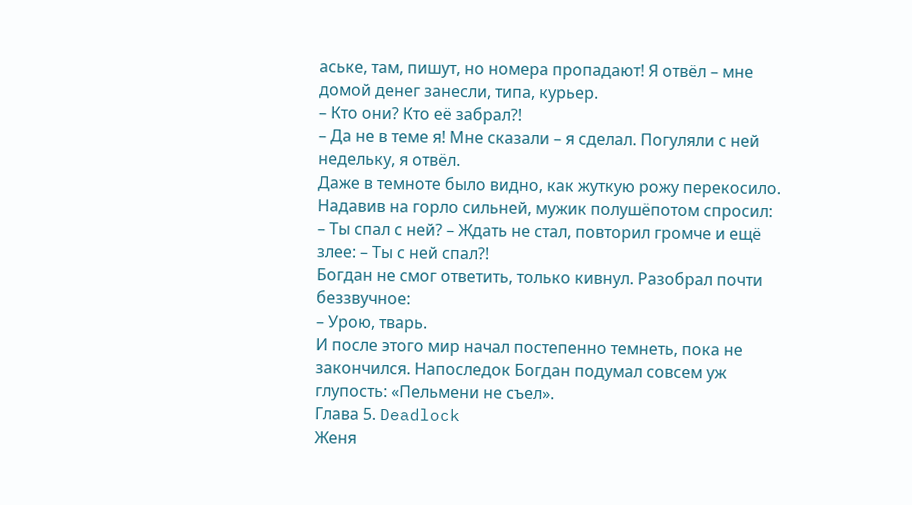аське, там, пишут, но номера пропадают! Я отвёл – мне домой денег занесли, типа, курьер.
– Кто они? Кто её забрал?!
– Да не в теме я! Мне сказали – я сделал. Погуляли с ней недельку, я отвёл.
Даже в темноте было видно, как жуткую рожу перекосило. Надавив на горло сильней, мужик полушёпотом спросил:
– Ты спал с ней? – Ждать не стал, повторил громче и ещё злее: – Ты с ней спал?!
Богдан не смог ответить, только кивнул. Разобрал почти беззвучное:
– Урою, тварь.
И после этого мир начал постепенно темнеть, пока не закончился. Напоследок Богдан подумал совсем уж глупость: «Пельмени не съел».
Глава 5. Deadlock
Женя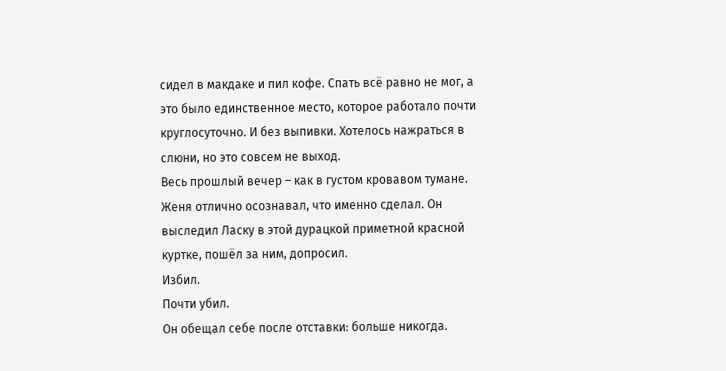сидел в макдаке и пил кофе. Спать всё равно не мог, а это было единственное место, которое работало почти круглосуточно. И без выпивки. Хотелось нажраться в слюни, но это совсем не выход.
Весь прошлый вечер – как в густом кровавом тумане. Женя отлично осознавал, что именно сделал. Он выследил Ласку в этой дурацкой приметной красной куртке, пошёл за ним, допросил.
Избил.
Почти убил.
Он обещал себе после отставки: больше никогда.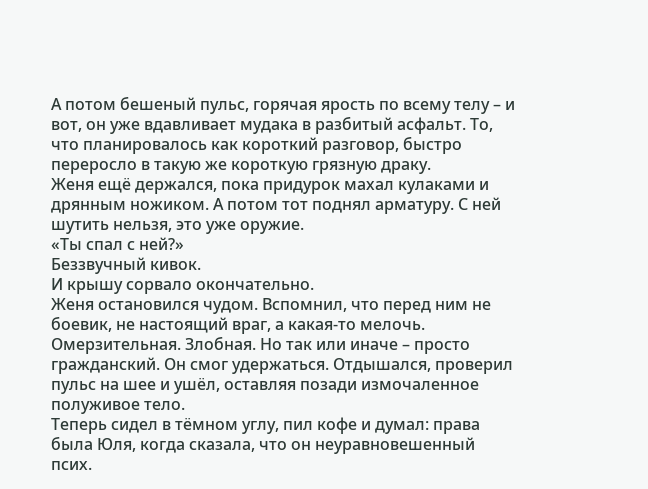А потом бешеный пульс, горячая ярость по всему телу – и вот, он уже вдавливает мудака в разбитый асфальт. То, что планировалось как короткий разговор, быстро переросло в такую же короткую грязную драку.
Женя ещё держался, пока придурок махал кулаками и дрянным ножиком. А потом тот поднял арматуру. С ней шутить нельзя, это уже оружие.
«Ты спал с ней?»
Беззвучный кивок.
И крышу сорвало окончательно.
Женя остановился чудом. Вспомнил, что перед ним не боевик, не настоящий враг, а какая-то мелочь. Омерзительная. Злобная. Но так или иначе – просто гражданский. Он смог удержаться. Отдышался, проверил пульс на шее и ушёл, оставляя позади измочаленное полуживое тело.
Теперь сидел в тёмном углу, пил кофе и думал: права была Юля, когда сказала, что он неуравновешенный псих.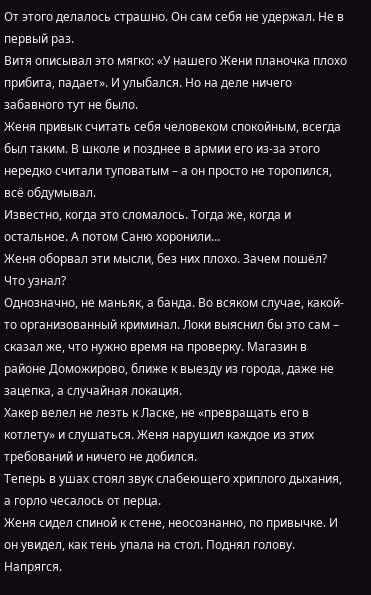От этого делалось страшно. Он сам себя не удержал. Не в первый раз.
Витя описывал это мягко: «У нашего Жени планочка плохо прибита, падает». И улыбался. Но на деле ничего забавного тут не было.
Женя привык считать себя человеком спокойным, всегда был таким. В школе и позднее в армии его из-за этого нередко считали туповатым – а он просто не торопился, всё обдумывал.
Известно, когда это сломалось. Тогда же, когда и остальное. А потом Саню хоронили…
Женя оборвал эти мысли, без них плохо. Зачем пошёл? Что узнал?
Однозначно, не маньяк, а банда. Во всяком случае, какой-то организованный криминал. Локи выяснил бы это сам – сказал же, что нужно время на проверку. Магазин в районе Доможирово, ближе к выезду из города, даже не зацепка, а случайная локация.
Хакер велел не лезть к Ласке, не «превращать его в котлету» и слушаться. Женя нарушил каждое из этих требований и ничего не добился.
Теперь в ушах стоял звук слабеющего хриплого дыхания, а горло чесалось от перца.
Женя сидел спиной к стене, неосознанно, по привычке. И он увидел, как тень упала на стол. Поднял голову. Напрягся.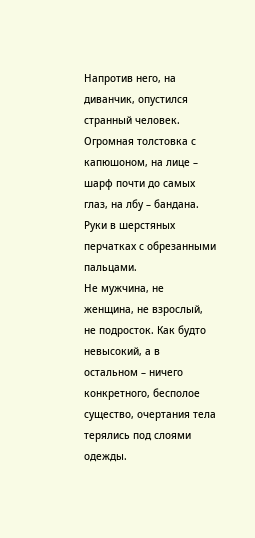Напротив него, на диванчик, опустился странный человек.
Огромная толстовка с капюшоном, на лице – шарф почти до самых глаз, на лбу – бандана. Руки в шерстяных перчатках с обрезанными пальцами.
Не мужчина, не женщина, не взрослый, не подросток. Как будто невысокий, а в остальном – ничего конкретного, бесполое существо, очертания тела терялись под слоями одежды.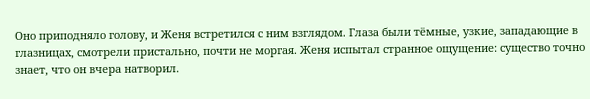Оно приподняло голову, и Женя встретился с ним взглядом. Глаза были тёмные, узкие, западающие в глазницах, смотрели пристально, почти не моргая. Женя испытал странное ощущение: существо точно знает, что он вчера натворил.